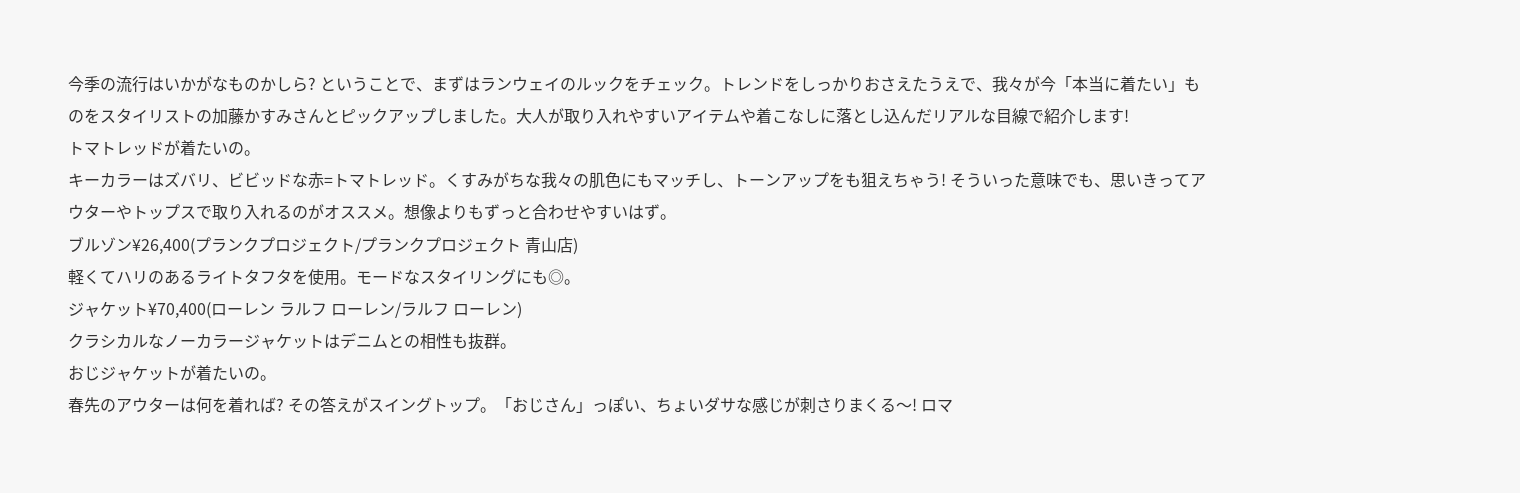今季の流行はいかがなものかしら? ということで、まずはランウェイのルックをチェック。トレンドをしっかりおさえたうえで、我々が今「本当に着たい」ものをスタイリストの加藤かすみさんとピックアップしました。大人が取り入れやすいアイテムや着こなしに落とし込んだリアルな目線で紹介します!
トマトレッドが着たいの。
キーカラーはズバリ、ビビッドな赤=トマトレッド。くすみがちな我々の肌色にもマッチし、トーンアップをも狙えちゃう! そういった意味でも、思いきってアウターやトップスで取り入れるのがオススメ。想像よりもずっと合わせやすいはず。
ブルゾン¥26,400(プランクプロジェクト/プランクプロジェクト 青山店)
軽くてハリのあるライトタフタを使用。モードなスタイリングにも◎。
ジャケット¥70,400(ローレン ラルフ ローレン/ラルフ ローレン)
クラシカルなノーカラージャケットはデニムとの相性も抜群。
おじジャケットが着たいの。
春先のアウターは何を着れば? その答えがスイングトップ。「おじさん」っぽい、ちょいダサな感じが刺さりまくる〜! ロマ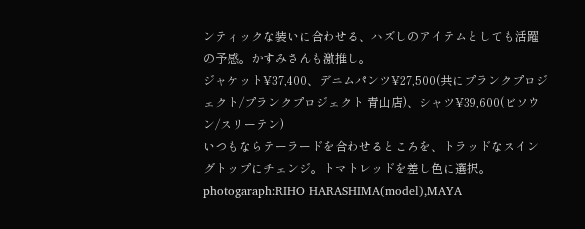ンティックな装いに合わせる、ハズしのアイテムとしても活躍の予感。かすみさんも激推し。
ジャケット¥37,400、デニムパンツ¥27,500(共にプランクプロジェクト/プランクプロジェクト 青山店)、シャツ¥39,600(ビソウン/スリーテン)
いつもならテーラードを合わせるところを、トラッドなスイングトップにチェンジ。トマトレッドを差し色に選択。
photogaraph:RIHO HARASHIMA(model),MAYA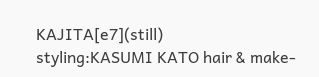KAJITA[e7](still)
styling:KASUMI KATO hair & make-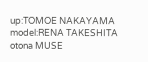up:TOMOE NAKAYAMA model:RENA TAKESHITA
otona MUSE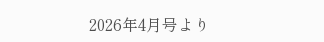2026年4月号より